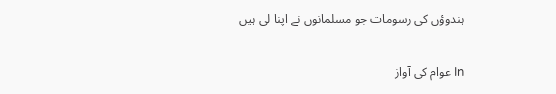ہندوؤں کی رسومات جو مسلمانوں نے اپنا لی ہیں

In عوام کی آواز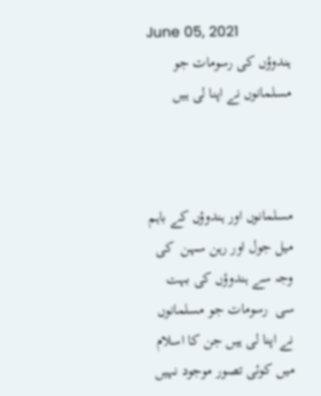June 05, 2021
ہندوؤں کی رسومات جو مسلمانوں نے اپنا لی ہیں



مسلمانوں اور ہندوؤں کے باہم میل جول اور رہن سہن  کی وجہ سے ہندوؤں کی بہت سی  رسومات جو مسلمانوں نے اپنا لی ہیں جن کا اسلام میں کوئی تصور موجود نہیں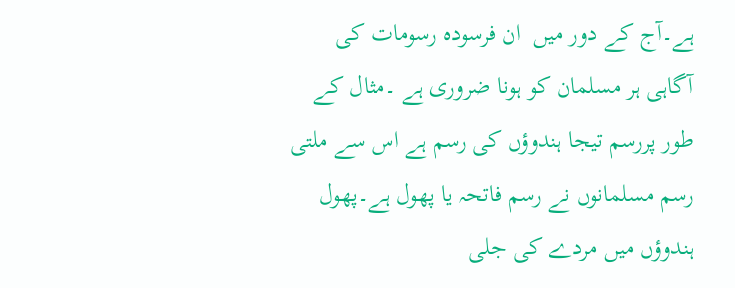ہے۔آج کے دور میں  ان فرسودہ رسومات کی  آگاہی ہر مسلمان کو ہونا ضروری ہے ۔مثال کے طور پررسم تیجا ہندوؤں کی رسم ہے اس سے ملتی رسم مسلمانوں نے رسم فاتحہ یا پھول ہے۔پھول ہندوؤں میں مردے کی جلی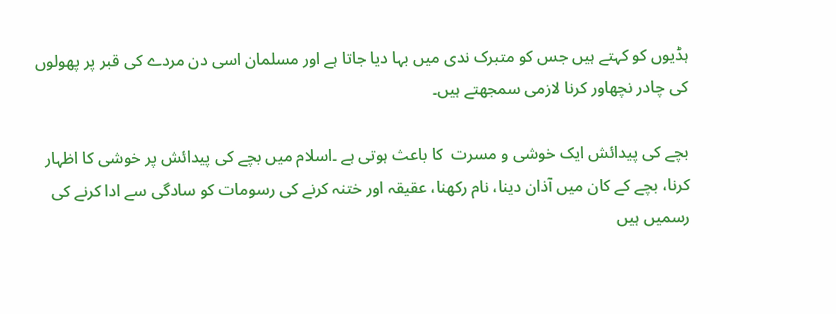ہڈیوں کو کہتے ہیں جس کو متبرک ندی میں بہا دیا جاتا ہے اور مسلمان اسی دن مردے کی قبر پر پھولوں کی چادر نچھاور کرنا لازمی سمجھتے ہیں۔

بچے کی پیدائش ایک خوشی و مسرت  کا باعث ہوتی ہے ۔اسلام میں بچے کی پیدائش پر خوشی کا اظہار کرنا، بچے کے کان میں آذان دینا، نام رکھنا، عقیقہ اور ختنہ کرنے کی رسومات کو سادگی سے ادا کرنے کی رسمیں ہیں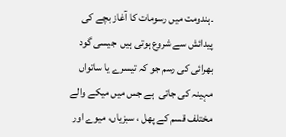۔ہندومت میں رسومات کا آغاز بچے کی پیدائش سے شروع ہوتی ہیں  جیسی گود بھرائی کی رسم جو کہ تیسرے یا ساتواں مہینہ کی جاتی  ہے جس میں میکے والے مختلف قسم کے پھل ، سبزیاں، میوے اور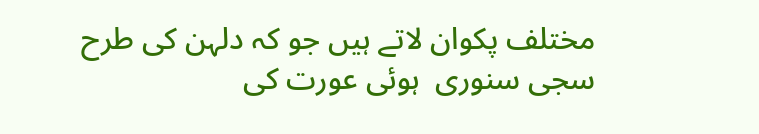مختلف پکوان لاتے ہیں جو کہ دلہن کی طرح سجی سنوری  ہوئی عورت کی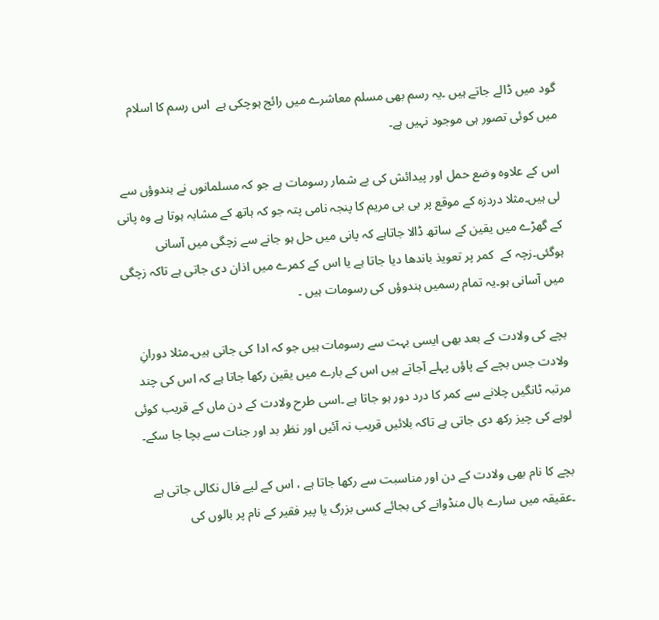گود میں ڈالے جاتے ہیں ۔یہ رسم بھی مسلم معاشرے میں رائج ہوچکی ہے  اس رسم کا اسلام میں کوئی تصور ہی موجود نہیں ہے۔

اس کے علاوہ وضع حمل اور پیدائش کی بے شمار رسومات ہے جو کہ مسلمانوں نے ہندوؤں سے لی ہیں۔مثلا دردزہ کے موقع پر بی بی مریم کا پنجہ نامی پتہ جو کہ ہاتھ کے مشابہ ہوتا ہے وہ پانی کے گھڑے میں یقین کے ساتھ ڈالا جاتاہے کہ پانی میں حل ہو جانے سے زچگی میں آسانی ہوگئی۔زچہ کے  کمر پر تعویذ باندھا دیا جاتا ہے یا اس کے کمرے میں اذان دی جاتی ہے تاکہ زچگی میں آسانی ہو۔یہ تمام رسمیں ہندوؤں کی رسومات ہیں ۔

بچے کی ولادت کے بعد بھی ایسی بہت سے رسومات ہیں جو کہ ادا کی جاتی ہیں۔مثلا دورانِ ولادت جس بچے کے پاؤں پہلے آجاتے ہیں اس کے بارے میں یقین رکھا جاتا ہے کہ اس کی چند مرتبہ ٹانگیں چلانے سے کمر کا درد دور ہو جاتا ہے ۔اسی طرح ولادت کے دن ماں کے قریب کوئی لوہے کی چیز رکھ دی جاتی ہے تاکہ بلائیں قریب نہ آئیں اور نظر بد اور جنات سے بچا جا سکے۔

بچے کا نام بھی ولادت کے دن اور مناسبت سے رکھا جاتا ہے ، اس کے لیے فال نکالی جاتی ہے ۔عقیقہ میں سارے بال منڈوانے کی بجائے کسی بزرگ یا پیر فقیر کے نام پر بالوں کی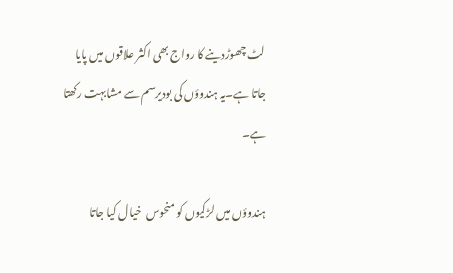لٹ چھوڑدینے کا رواج بھی اکثر علاقوں میں پایا جاتا ہے۔یہ ہندوؤں کی بودیرسم سے مشابہت رکھتا ہے۔

ہندوؤں میں لڑکیوں کو منحوس  خیال کیا جاتا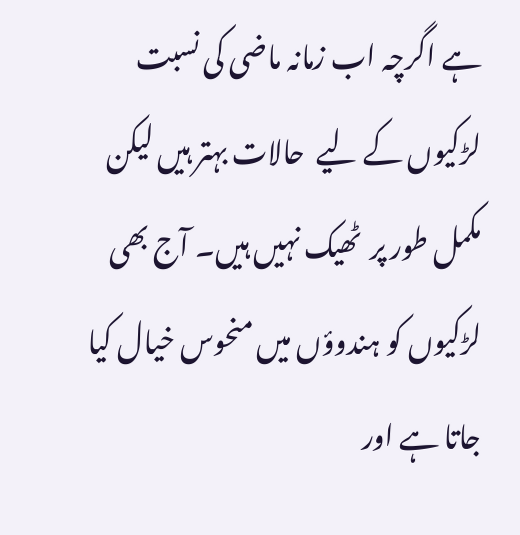ہے اگرچہ اب زمانہ ماضی کی نسبت  لڑکیوں کے لیے  حالات بہتر ہیں لیکن مکمل طور پر  ٹھیک نہیں ہیں۔ آج بھی لڑکیوں کو ہندوؤں میں منحوس خیال کیا جاتا ہے اور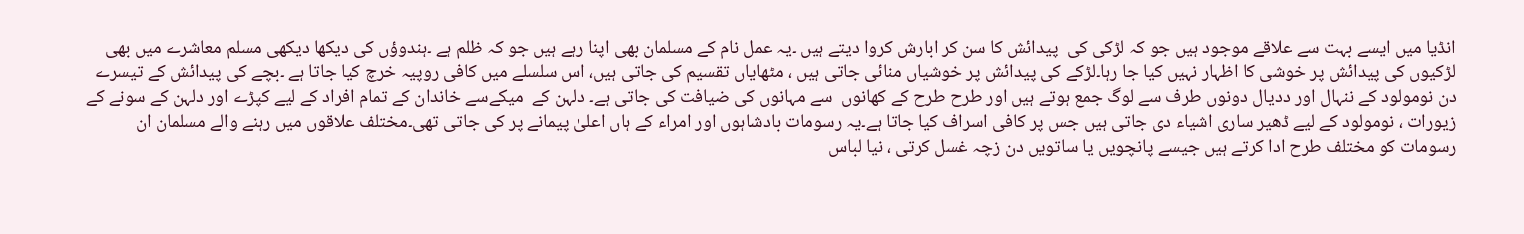انڈیا میں ایسے بہت سے علاقے موجود ہیں جو کہ لڑکی کی  پیدائش کا سن کر ابارش کروا دیتے ہیں ۔یہ عمل نام کے مسلمان بھی اپنا رہے ہیں جو کہ ظلم ہے ۔ہندوؤں کی دیکھا دیکھی مسلم معاشرے میں بھی لڑکیوں کی پیدائش پر خوشی کا اظہار نہیں کیا جا رہا۔لڑکے کی پیدائش پر خوشیاں منائی جاتی ہیں ، مٹھایاں تقسیم کی جاتی ہیں، اس سلسلے میں کافی روپیہ خرچ کیا جاتا ہے ۔بچے کی پیدائش کے تیسرے دن نومولود کے ننہال اور ددیال دونوں طرف سے لوگ جمع ہوتے ہیں اور طرح طرح کے کھانوں  سے مہانوں کی ضیافت کی جاتی ہے۔ دلہن کے  میکےسے خاندان کے تمام افراد کے لیے کپڑے اور دلہن کے سونے کے زیورات ، نومولود کے لیے ڈھیر ساری اشیاء دی جاتی ہیں جس پر کافی اسراف کیا جاتا ہے۔یہ رسومات بادشاہوں اور امراء کے ہاں اعلیٰ پیمانے پر کی جاتی تھی۔مختلف علاقوں میں رہنے والے مسلمان ان رسومات کو مختلف طرح ادا کرتے ہیں جیسے پانچویں یا ساتویں دن زچہ غسل کرتی ، نیا لباس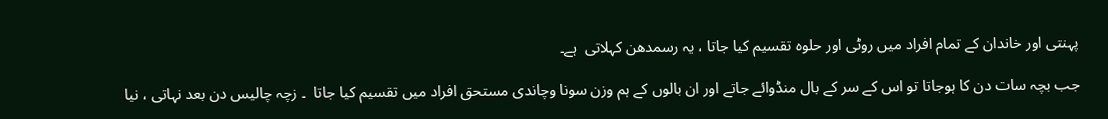پہنتی اور خاندان کے تمام افراد میں روٹی اور حلوہ تقسیم کیا جاتا ، یہ رسمدھن کہلاتی  ہے۔

جب بچہ سات دن کا ہوجاتا تو اس کے سر کے بال منڈوائے جاتے اور ان بالوں کے ہم وزن سونا وچاندی مستحق افراد میں تقسیم کیا جاتا  ۔ زچہ چالیس دن بعد نہاتی ، نیا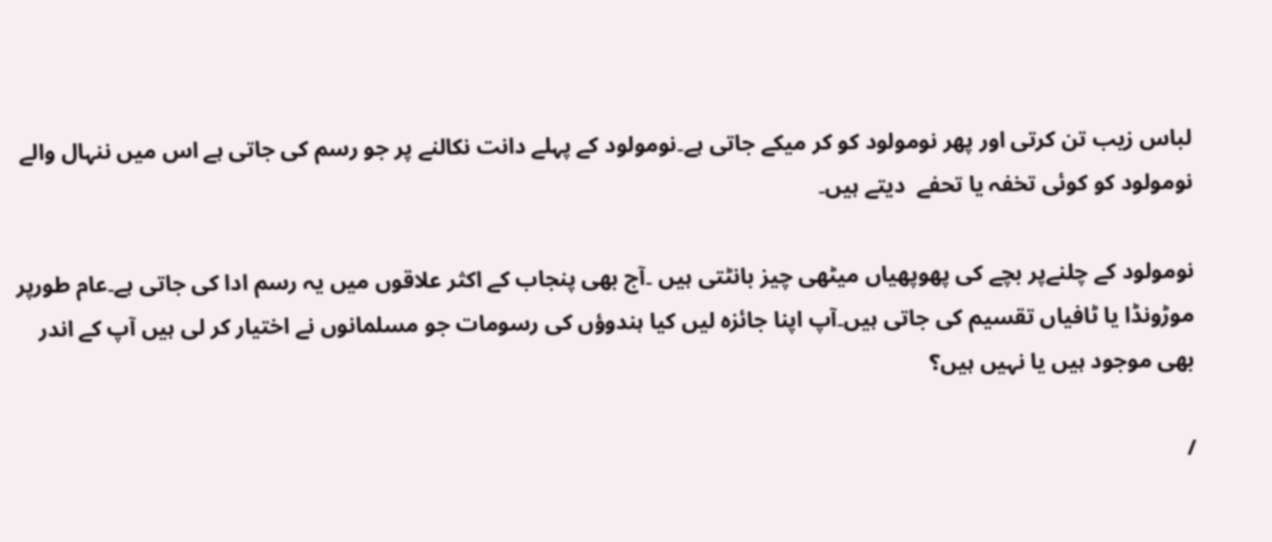لباس زیب تن کرتی اور پھر نومولود کو کر میکے جاتی ہے۔نومولود کے پہلے دانت نکالنے پر جو رسم کی جاتی ہے اس میں ننہال والے نومولود کو کوئی تخفہ یا تحفے  دیتے ہیں۔

نومولود کے چلنےپر بچے کی پھوپھیاں میٹھی چیز بانٹتی ہیں ۔آج بھی پنجاب کے اکثر علاقوں میں یہ رسم ادا کی جاتی ہے۔عام طورپر موڑونڈا یا ٹافیاں تقسیم کی جاتی ہیں۔آپ اپنا جائزہ لیں کیا ہندوؤں کی رسومات جو مسلمانوں نے اختیار کر لی ہیں آپ کے اندر بھی موجود ہیں یا نہیں ہیں؟

/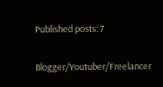Published posts: 7

Blogger/Youtuber/Freelancer